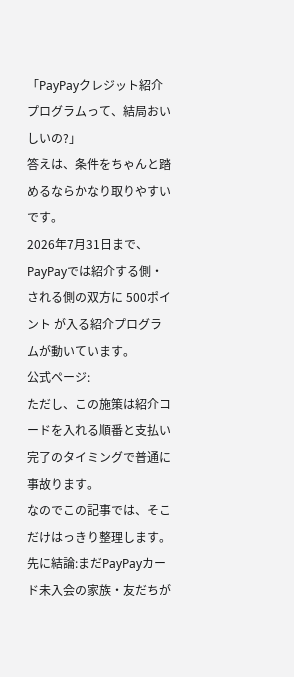「PayPayクレジット紹介プログラムって、結局おいしいの?」
答えは、条件をちゃんと踏めるならかなり取りやすい です。
2026年7月31日まで、PayPayでは紹介する側・される側の双方に 500ポイント が入る紹介プログラムが動いています。
公式ページ:
ただし、この施策は紹介コードを入れる順番と支払い完了のタイミングで普通に事故ります。
なのでこの記事では、そこだけはっきり整理します。
先に結論:まだPayPayカード未入会の家族・友だちが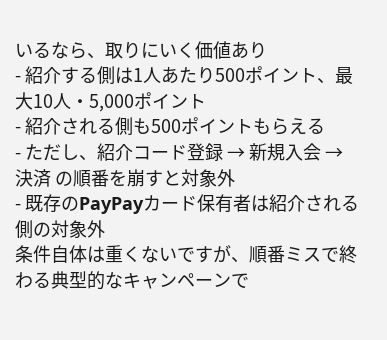いるなら、取りにいく価値あり
- 紹介する側は1人あたり500ポイント、最大10人・5,000ポイント
- 紹介される側も500ポイントもらえる
- ただし、紹介コード登録 → 新規入会 → 決済 の順番を崩すと対象外
- 既存のPayPayカード保有者は紹介される側の対象外
条件自体は重くないですが、順番ミスで終わる典型的なキャンペーンで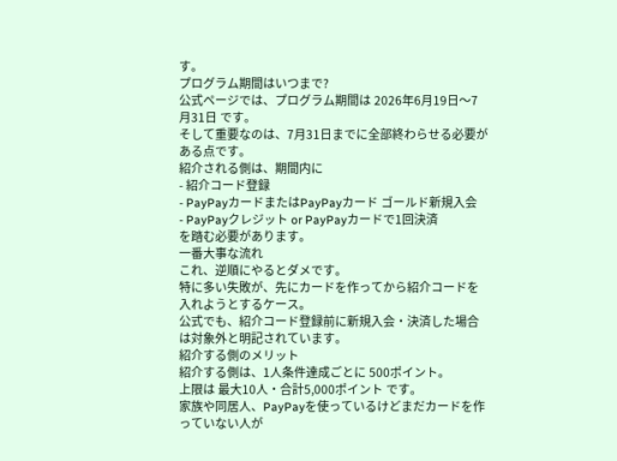す。
プログラム期間はいつまで?
公式ページでは、プログラム期間は 2026年6月19日〜7月31日 です。
そして重要なのは、7月31日までに全部終わらせる必要がある点です。
紹介される側は、期間内に
- 紹介コード登録
- PayPayカードまたはPayPayカード ゴールド新規入会
- PayPayクレジット or PayPayカードで1回決済
を踏む必要があります。
一番大事な流れ
これ、逆順にやるとダメです。
特に多い失敗が、先にカードを作ってから紹介コードを入れようとするケース。
公式でも、紹介コード登録前に新規入会・決済した場合は対象外と明記されています。
紹介する側のメリット
紹介する側は、1人条件達成ごとに 500ポイント。
上限は 最大10人・合計5,000ポイント です。
家族や同居人、PayPayを使っているけどまだカードを作っていない人が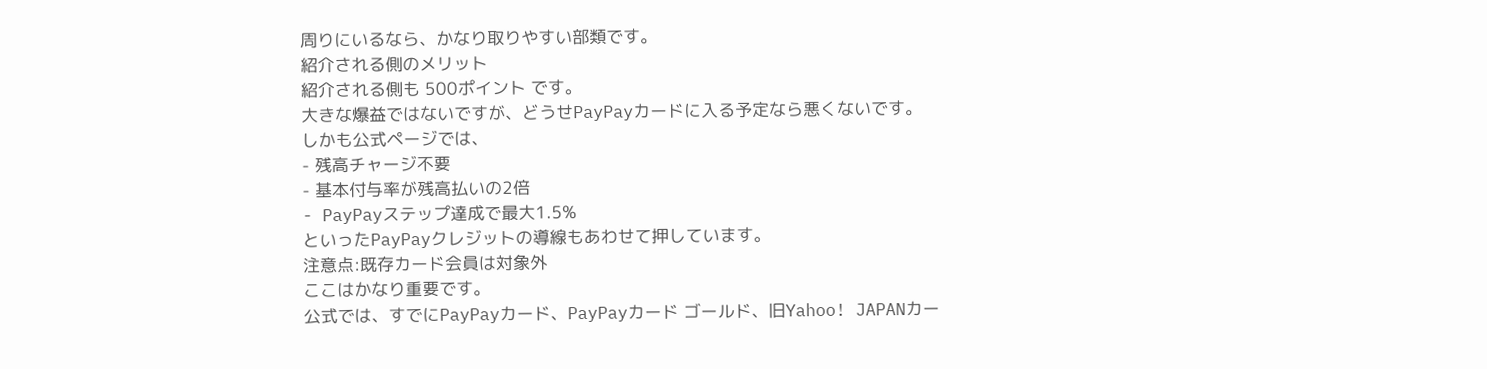周りにいるなら、かなり取りやすい部類です。
紹介される側のメリット
紹介される側も 500ポイント です。
大きな爆益ではないですが、どうせPayPayカードに入る予定なら悪くないです。
しかも公式ページでは、
- 残高チャージ不要
- 基本付与率が残高払いの2倍
- PayPayステップ達成で最大1.5%
といったPayPayクレジットの導線もあわせて押しています。
注意点:既存カード会員は対象外
ここはかなり重要です。
公式では、すでにPayPayカード、PayPayカード ゴールド、旧Yahoo! JAPANカー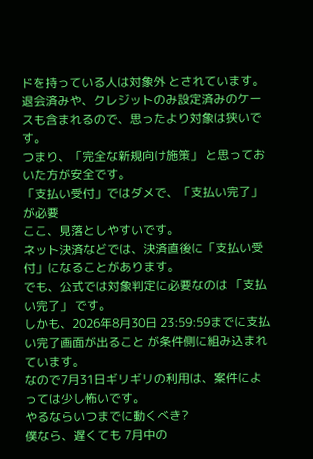ドを持っている人は対象外 とされています。
退会済みや、クレジットのみ設定済みのケースも含まれるので、思ったより対象は狭いです。
つまり、「完全な新規向け施策」 と思っておいた方が安全です。
「支払い受付」ではダメで、「支払い完了」が必要
ここ、見落としやすいです。
ネット決済などでは、決済直後に「支払い受付」になることがあります。
でも、公式では対象判定に必要なのは 「支払い完了」 です。
しかも、2026年8月30日 23:59:59までに支払い完了画面が出ること が条件側に組み込まれています。
なので7月31日ギリギリの利用は、案件によっては少し怖いです。
やるならいつまでに動くべき?
僕なら、遅くても 7月中の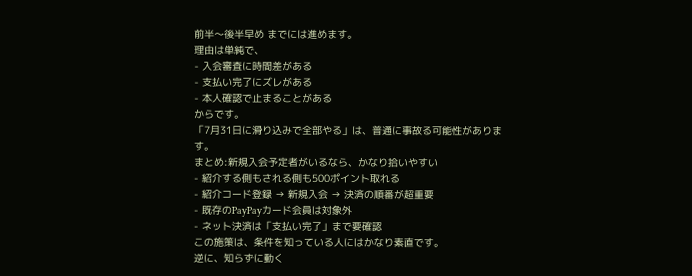前半〜後半早め までには進めます。
理由は単純で、
- 入会審査に時間差がある
- 支払い完了にズレがある
- 本人確認で止まることがある
からです。
「7月31日に滑り込みで全部やる」は、普通に事故る可能性があります。
まとめ:新規入会予定者がいるなら、かなり拾いやすい
- 紹介する側もされる側も500ポイント取れる
- 紹介コード登録 → 新規入会 → 決済の順番が超重要
- 既存のPayPayカード会員は対象外
- ネット決済は「支払い完了」まで要確認
この施策は、条件を知っている人にはかなり素直です。
逆に、知らずに動く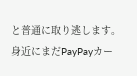と普通に取り逃します。
身近にまだPayPayカー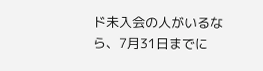ド未入会の人がいるなら、7月31日までに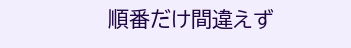順番だけ間違えず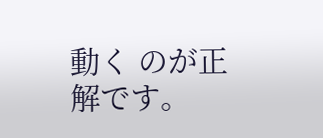動く のが正解です。